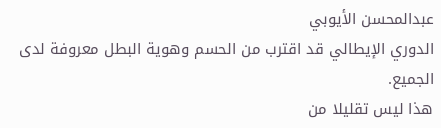عبدالمحسن الأيوبي
الدوري الإيطالي قد اقترب من الحسم وهوية البطل معروفة لدى الجميع.
هذا ليس تقليلا من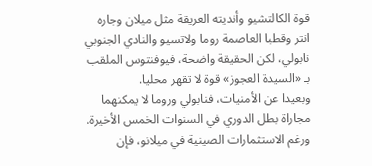قوة الكالتشيو وأنديته العريقة مثل ميلان وجاره انتر وقطبا العاصمة روما ولاتسيو والنادي الجنوبي نابولي، لكن الحقيقة واضحة، فيوفنتوس الملقب بـ «السيدة العجوز» قوة لا تقهر محليا.
وبعيدا عن الأمنيات، فنابولي وروما لا يمكنهما مجاراة بطل الدوري في السنوات الخمس الأخيرة.
ورغم الاستثمارات الصينية في ميلانو، فإن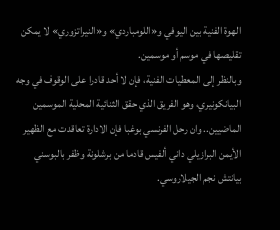الهوة الفنية بين اليوفي و«اللومباردي» و«النيراتزوري» لا يمكن تقليصها في موسم أو موسمين.
وبالنظر إلى المعطيات الفنية، فإن لا أحد قادرا على الوقوف في وجه البيانكونيري، وهو الفريق الذي حقق الثنائية المحلية الموسمين الماضيين.. وان رحل الفرنسي بوغبا فإن الادارة تعاقدت مع الظهير الأيمن البرازيلي داني ألفيس قادما من برشلونة وظفر بالبوسني بيانتش نجم الجيلاروسي.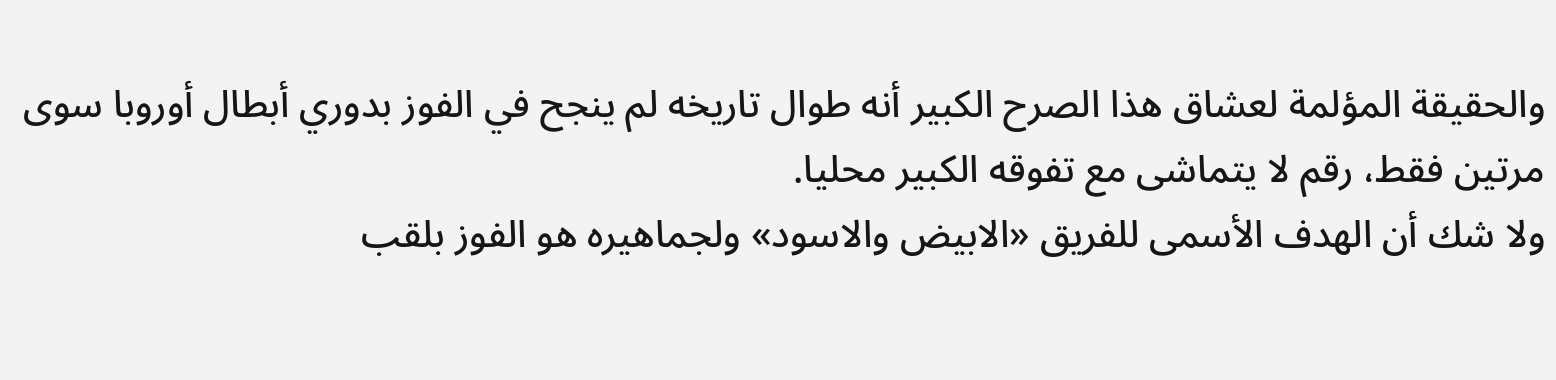والحقيقة المؤلمة لعشاق هذا الصرح الكبير أنه طوال تاريخه لم ينجح في الفوز بدوري أبطال أوروبا سوى مرتين فقط، رقم لا يتماشى مع تفوقه الكبير محليا.
ولا شك أن الهدف الأسمى للفريق «الابيض والاسود» ولجماهيره هو الفوز بلقب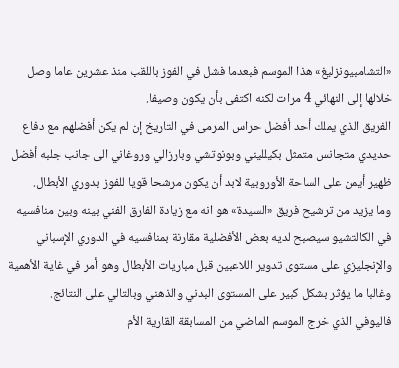«التشامبيونزليغ» هذا الموسم فبعدما فشل في الفوز باللقب منذ عشرين عاما وصل خلالها إلى النهائي 4 مرات لكنه اكتفى بأن يكون وصيفا.
الفريق الذي يملك أحد أفضل حراس المرمى في التاريخ إن لم يكن أفضلهم مع دفاع حديدي متجانس متمثل بكيلليني وبونوتشي وبارزالي وروغاني الى جانب جلبه أفضل ظهير أيمن على الساحة الأوروبية لابد أن يكون مرشحا قويا للفوز بدوري الأبطال.
وما يزيد من ترشيح فريق «السيدة» هو انه مع زيادة الفارق الفني بينه وبين منافسيه في الكالتشيو سيصبح لديه بعض الأفضلية مقارنة بمنافسيه في الدوري الإسباني والإنجليزي على مستوى تدوير اللاعبين قبل مباريات الأبطال وهو أمر في غاية الأهمية وغالبا ما يؤثر بشكل كبير على المستوى البدني والذهني وبالتالي على النتائج.
فاليوفي الذي خرج الموسم الماضي من المسابقة القارية الأم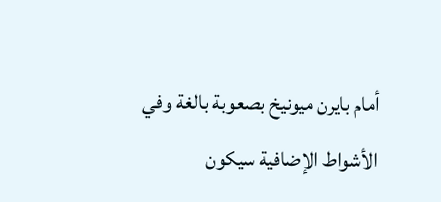أمام بايرن ميونيخ بصعوبة بالغة وفي الأشواط الإضافية سيكون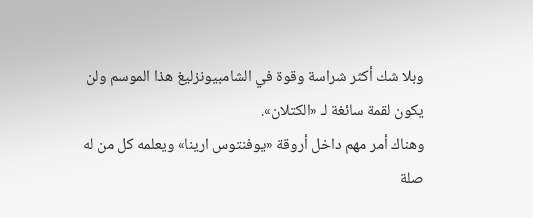وبلا شك أكثر شراسة وقوة في الشامبيونزليغ هذا الموسم ولن يكون لقمة سائغة لـ «الكتلان».
وهناك أمر مهم داخل أروقة «يوفنتوس ارينا» ويعلمه كل من له صلة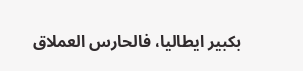بكبير ايطاليا، فالحارس العملاق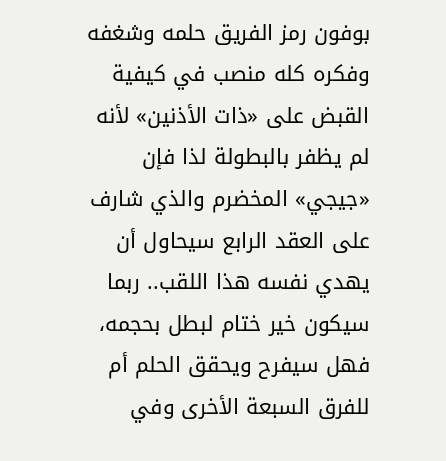بوفون رمز الفريق حلمه وشغفه وفكره كله منصب في كيفية القبض على «ذات الأذنين» لأنه لم يظفر بالبطولة لذا فإن «جيجي» المخضرم والذي شارف على العقد الرابع سيحاول أن يهدي نفسه هذا اللقب.. ربما سيكون خير ختام لبطل بحجمه، فهل سيفرح ويحقق الحلم أم للفرق السبعة الأخرى وفي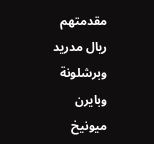مقدمتهم ريال مدريد وبرشلونة وبايرن ميونيخ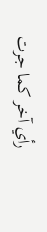رأي آخر كما جرت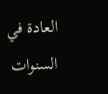العادة في السنوات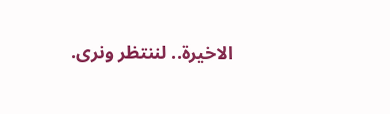الاخيرة.. لننتظر ونرى.